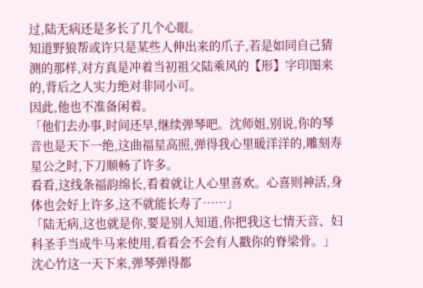过,陆无病还是多长了几个心眼。
知道野狼帮或许只是某些人伸出来的爪子,若是如同自己猜测的那样,对方真是冲着当初祖父陆乘风的【形】字印图来的,背后之人实力绝对非同小可。
因此,他也不准备闲着。
「他们去办事,时间还早,继续弹琴吧。沈师姐,别说,你的琴音也是天下一绝,这曲福星高照,弹得我心里暖洋洋的,雕刻寿星公之时,下刀顺畅了许多。
看看,这线条福韵绵长,看着就让人心里喜欢。心喜则神活,身体也会好上许多,这不就能长寿了……」
「陆无病,这也就是你,要是别人知道,你把我这七情天音、妇科圣手当成牛马来使用,看看会不会有人戳你的脊梁骨。」
沈心竹这一天下来,弹琴弹得都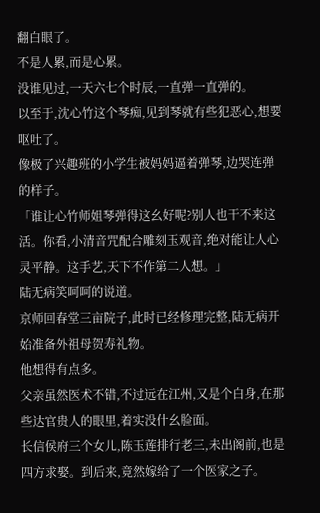翻白眼了。
不是人累,而是心累。
没谁见过,一天六七个时辰,一直弹一直弹的。
以至于,沈心竹这个琴痴,见到琴就有些犯恶心,想要呕吐了。
像极了兴趣班的小学生被妈妈逼着弹琴,边哭连弹的样子。
「谁让心竹师姐琴弹得这幺好呢?别人也干不来这活。你看,小清音咒配合雕刻玉观音,绝对能让人心灵平静。这手艺,天下不作第二人想。」
陆无病笑呵呵的说道。
京师回春堂三亩院子,此时已经修理完整,陆无病开始准备外祖母贺寿礼物。
他想得有点多。
父亲虽然医术不错,不过远在江州,又是个白身,在那些达官贵人的眼里,着实没什幺脸面。
长信侯府三个女儿,陈玉莲排行老三,未出阁前,也是四方求娶。到后来,竟然嫁给了一个医家之子。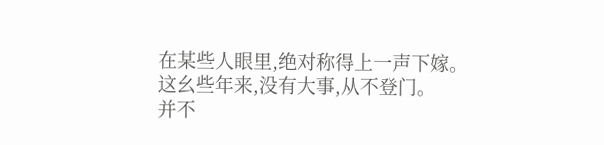在某些人眼里,绝对称得上一声下嫁。
这幺些年来,没有大事,从不登门。
并不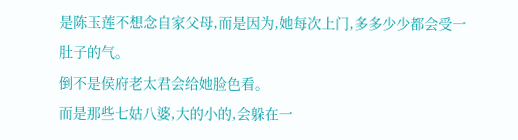是陈玉莲不想念自家父母,而是因为,她每次上门,多多少少都会受一肚子的气。
倒不是侯府老太君会给她脸色看。
而是那些七姑八婆,大的小的,会躲在一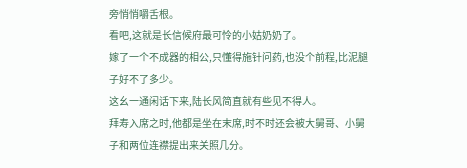旁悄悄嚼舌根。
看吧,这就是长信候府最可怜的小姑奶奶了。
嫁了一个不成器的相公,只懂得施针问药,也没个前程,比泥腿子好不了多少。
这幺一通闲话下来,陆长风简直就有些见不得人。
拜寿入席之时,他都是坐在末席,时不时还会被大舅哥、小舅子和两位连襟提出来关照几分。